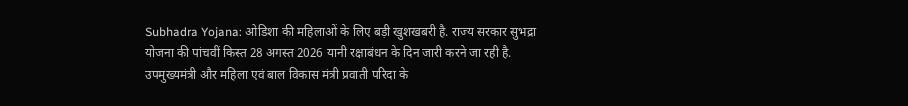Subhadra Yojana: ओडिशा की महिलाओं के लिए बड़ी खुशखबरी है. राज्य सरकार सुभद्रा योजना की पांचवीं किस्त 28 अगस्त 2026 यानी रक्षाबंधन के दिन जारी करने जा रही है. उपमुख्यमंत्री और महिला एवं बाल विकास मंत्री प्रवाती परिदा के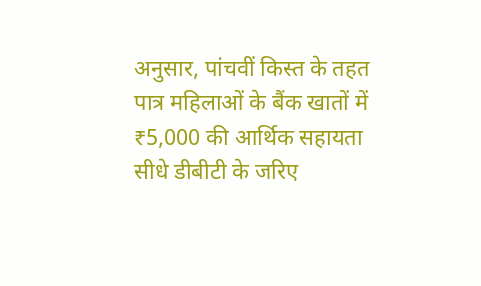अनुसार, पांचवीं किस्त के तहत पात्र महिलाओं के बैंक खातों में ₹5,000 की आर्थिक सहायता सीधे डीबीटी के जरिए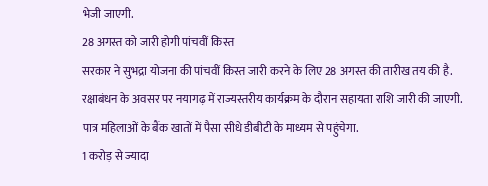भेजी जाएगी.
28 अगस्त को जारी होगी पांचवीं किस्त
सरकार ने सुभद्रा योजना की पांचवीं किस्त जारी करने के लिए 28 अगस्त की तारीख तय की है. रक्षाबंधन के अवसर पर नयागढ़ में राज्यस्तरीय कार्यक्रम के दौरान सहायता राशि जारी की जाएगी. पात्र महिलाओं के बैंक खातों में पैसा सीधे डीबीटी के माध्यम से पहुंचेगा.
1 करोड़ से ज्यादा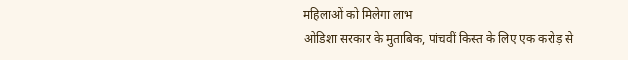महिलाओं को मिलेगा लाभ
ओडिशा सरकार के मुताबिक, पांचवीं किस्त के लिए एक करोड़ से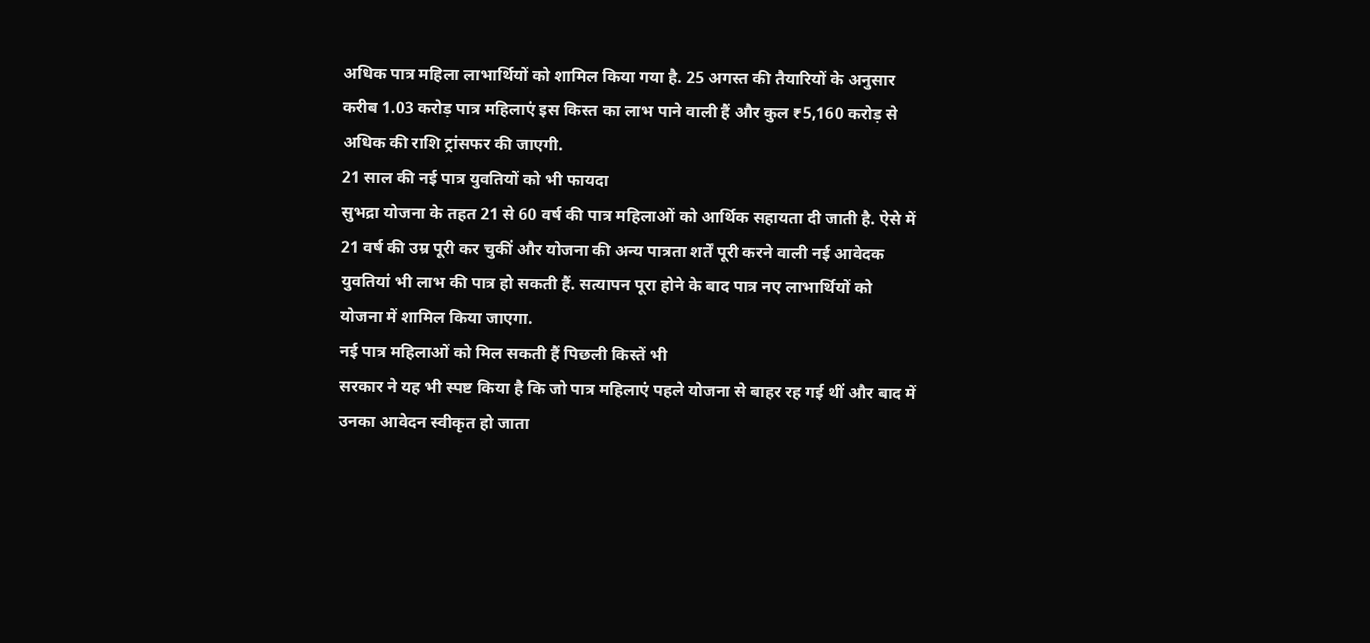अधिक पात्र महिला लाभार्थियों को शामिल किया गया है. 25 अगस्त की तैयारियों के अनुसार करीब 1.03 करोड़ पात्र महिलाएं इस किस्त का लाभ पाने वाली हैं और कुल ₹5,160 करोड़ से अधिक की राशि ट्रांसफर की जाएगी.
21 साल की नई पात्र युवतियों को भी फायदा
सुभद्रा योजना के तहत 21 से 60 वर्ष की पात्र महिलाओं को आर्थिक सहायता दी जाती है. ऐसे में 21 वर्ष की उम्र पूरी कर चुकीं और योजना की अन्य पात्रता शर्तें पूरी करने वाली नई आवेदक युवतियां भी लाभ की पात्र हो सकती हैं. सत्यापन पूरा होने के बाद पात्र नए लाभार्थियों को योजना में शामिल किया जाएगा.
नई पात्र महिलाओं को मिल सकती हैं पिछली किस्तें भी
सरकार ने यह भी स्पष्ट किया है कि जो पात्र महिलाएं पहले योजना से बाहर रह गई थीं और बाद में उनका आवेदन स्वीकृत हो जाता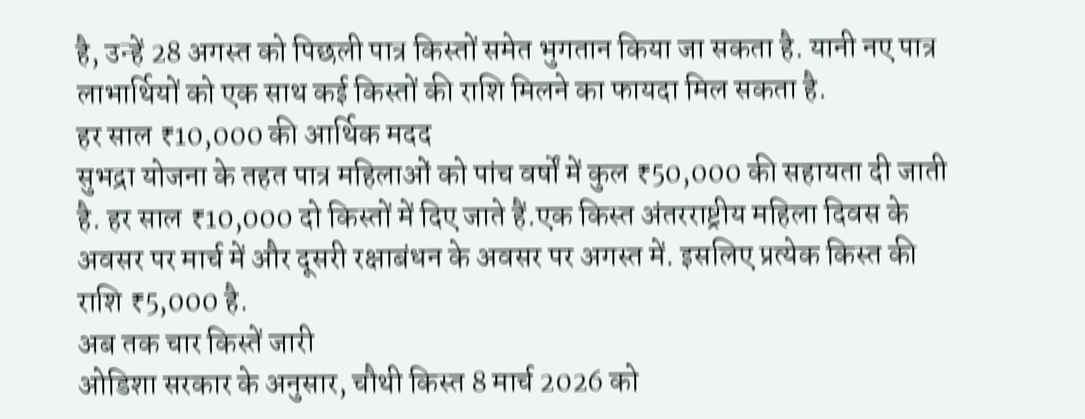है, उन्हें 28 अगस्त को पिछली पात्र किस्तों समेत भुगतान किया जा सकता है. यानी नए पात्र लाभार्थियों को एक साथ कई किस्तों की राशि मिलने का फायदा मिल सकता है.
हर साल ₹10,000 की आर्थिक मदद
सुभद्रा योजना के तहत पात्र महिलाओं को पांच वर्षों में कुल ₹50,000 की सहायता दी जाती है. हर साल ₹10,000 दो किस्तों में दिए जाते हैं.एक किस्त अंतरराष्ट्रीय महिला दिवस के अवसर पर मार्च में और दूसरी रक्षाबंधन के अवसर पर अगस्त में. इसलिए प्रत्येक किस्त की राशि ₹5,000 है.
अब तक चार किस्तें जारी
ओडिशा सरकार के अनुसार, चौथी किस्त 8 मार्च 2026 को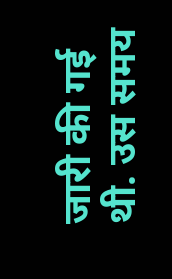जारी की गई थी. उस समय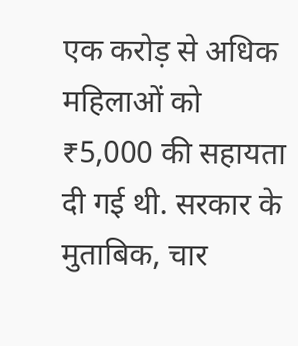एक करोड़ से अधिक महिलाओं को ₹5,000 की सहायता दी गई थी. सरकार के मुताबिक, चार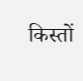किस्तों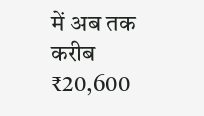में अब तक करीब ₹20,600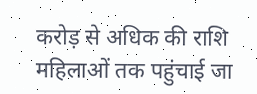करोड़ से अधिक की राशि महिलाओं तक पहुंचाई जा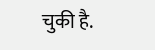चुकी है.